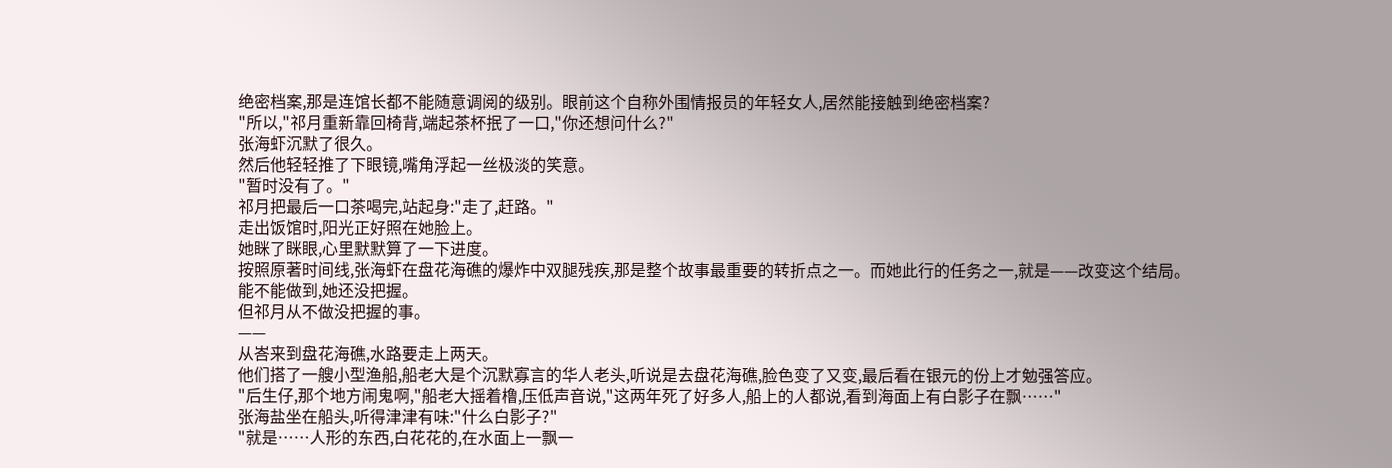绝密档案,那是连馆长都不能随意调阅的级别。眼前这个自称外围情报员的年轻女人,居然能接触到绝密档案?
"所以,"祁月重新靠回椅背,端起茶杯抿了一口,"你还想问什么?"
张海虾沉默了很久。
然后他轻轻推了下眼镜,嘴角浮起一丝极淡的笑意。
"暂时没有了。"
祁月把最后一口茶喝完,站起身:"走了,赶路。"
走出饭馆时,阳光正好照在她脸上。
她眯了眯眼,心里默默算了一下进度。
按照原著时间线,张海虾在盘花海礁的爆炸中双腿残疾,那是整个故事最重要的转折点之一。而她此行的任务之一,就是——改变这个结局。
能不能做到,她还没把握。
但祁月从不做没把握的事。
——
从峇来到盘花海礁,水路要走上两天。
他们搭了一艘小型渔船,船老大是个沉默寡言的华人老头,听说是去盘花海礁,脸色变了又变,最后看在银元的份上才勉强答应。
"后生仔,那个地方闹鬼啊,"船老大摇着橹,压低声音说,"这两年死了好多人,船上的人都说,看到海面上有白影子在飘……"
张海盐坐在船头,听得津津有味:"什么白影子?"
"就是……人形的东西,白花花的,在水面上一飘一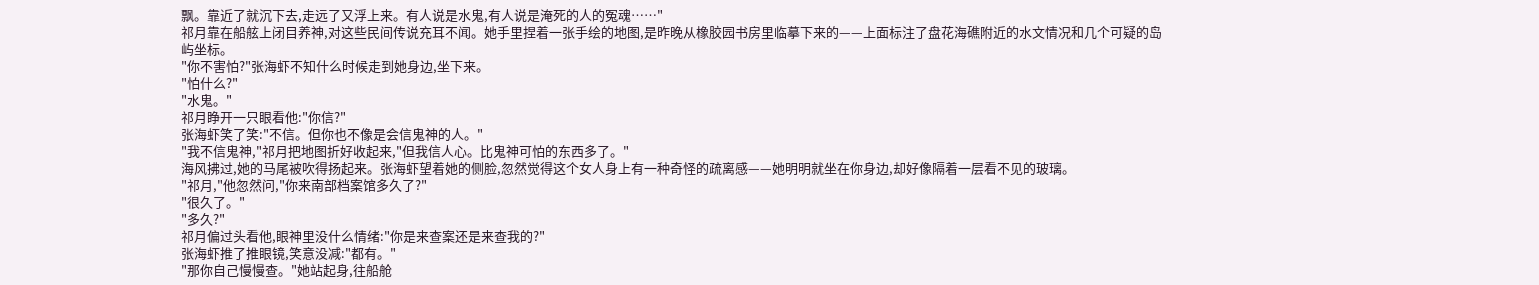飘。靠近了就沉下去,走远了又浮上来。有人说是水鬼,有人说是淹死的人的冤魂……"
祁月靠在船舷上闭目养神,对这些民间传说充耳不闻。她手里捏着一张手绘的地图,是昨晚从橡胶园书房里临摹下来的——上面标注了盘花海礁附近的水文情况和几个可疑的岛屿坐标。
"你不害怕?"张海虾不知什么时候走到她身边,坐下来。
"怕什么?"
"水鬼。"
祁月睁开一只眼看他:"你信?"
张海虾笑了笑:"不信。但你也不像是会信鬼神的人。"
"我不信鬼神,"祁月把地图折好收起来,"但我信人心。比鬼神可怕的东西多了。"
海风拂过,她的马尾被吹得扬起来。张海虾望着她的侧脸,忽然觉得这个女人身上有一种奇怪的疏离感——她明明就坐在你身边,却好像隔着一层看不见的玻璃。
"祁月,"他忽然问,"你来南部档案馆多久了?"
"很久了。"
"多久?"
祁月偏过头看他,眼神里没什么情绪:"你是来查案还是来查我的?"
张海虾推了推眼镜,笑意没减:"都有。"
"那你自己慢慢查。"她站起身,往船舱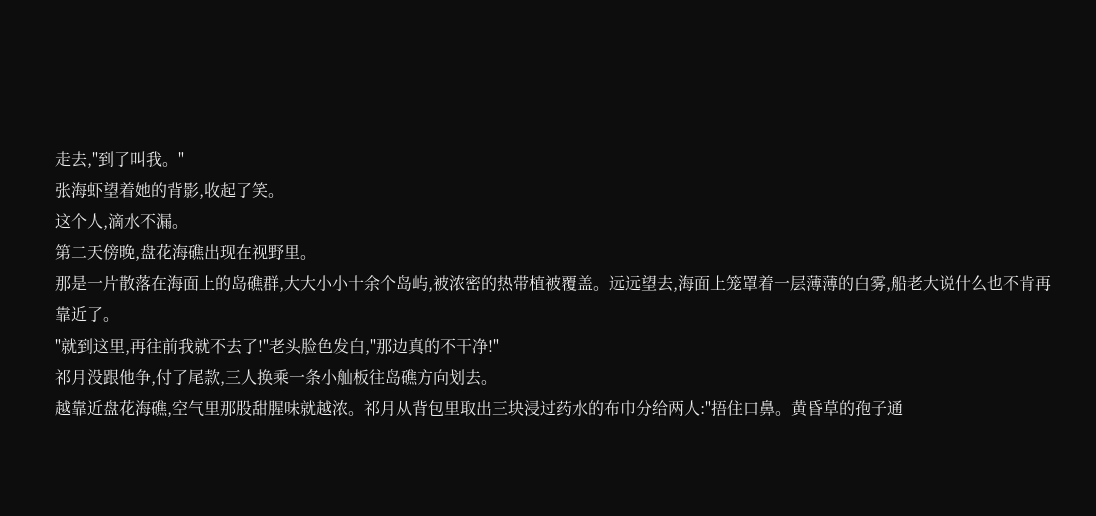走去,"到了叫我。"
张海虾望着她的背影,收起了笑。
这个人,滴水不漏。
第二天傍晚,盘花海礁出现在视野里。
那是一片散落在海面上的岛礁群,大大小小十余个岛屿,被浓密的热带植被覆盖。远远望去,海面上笼罩着一层薄薄的白雾,船老大说什么也不肯再靠近了。
"就到这里,再往前我就不去了!"老头脸色发白,"那边真的不干净!"
祁月没跟他争,付了尾款,三人换乘一条小舢板往岛礁方向划去。
越靠近盘花海礁,空气里那股甜腥味就越浓。祁月从背包里取出三块浸过药水的布巾分给两人:"捂住口鼻。黄昏草的孢子通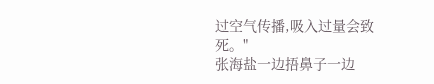过空气传播,吸入过量会致死。"
张海盐一边捂鼻子一边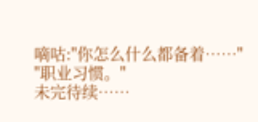嘀咕:"你怎么什么都备着……"
"职业习惯。"
未完待续……